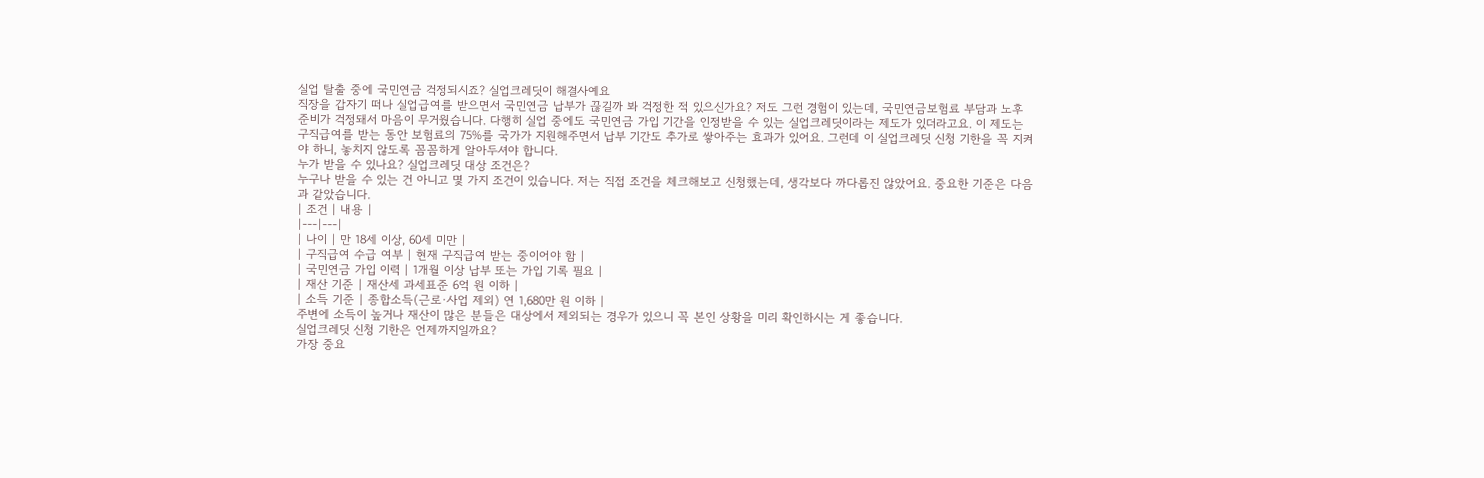실업 탈출 중에 국민연금 걱정되시죠? 실업크레딧이 해결사예요
직장을 갑자기 떠나 실업급여를 받으면서 국민연금 납부가 끊길까 봐 걱정한 적 있으신가요? 저도 그런 경험이 있는데, 국민연금보험료 부담과 노후 준비가 걱정돼서 마음이 무거웠습니다. 다행히 실업 중에도 국민연금 가입 기간을 인정받을 수 있는 실업크레딧이라는 제도가 있더라고요. 이 제도는 구직급여를 받는 동안 보험료의 75%를 국가가 지원해주면서 납부 기간도 추가로 쌓아주는 효과가 있어요. 그런데 이 실업크레딧 신청 기한을 꼭 지켜야 하니, 놓치지 않도록 꼼꼼하게 알아두셔야 합니다.
누가 받을 수 있나요? 실업크레딧 대상 조건은?
누구나 받을 수 있는 건 아니고 몇 가지 조건이 있습니다. 저는 직접 조건을 체크해보고 신청했는데, 생각보다 까다롭진 않았어요. 중요한 기준은 다음과 같았습니다.
| 조건 | 내용 |
|---|---|
| 나이 | 만 18세 이상, 60세 미만 |
| 구직급여 수급 여부 | 현재 구직급여 받는 중이어야 함 |
| 국민연금 가입 이력 | 1개월 이상 납부 또는 가입 기록 필요 |
| 재산 기준 | 재산세 과세표준 6억 원 이하 |
| 소득 기준 | 종합소득(근로·사업 제외) 연 1,680만 원 이하 |
주변에 소득이 높거나 재산이 많은 분들은 대상에서 제외되는 경우가 있으니 꼭 본인 상황을 미리 확인하시는 게 좋습니다.
실업크레딧 신청 기한은 언제까지일까요?
가장 중요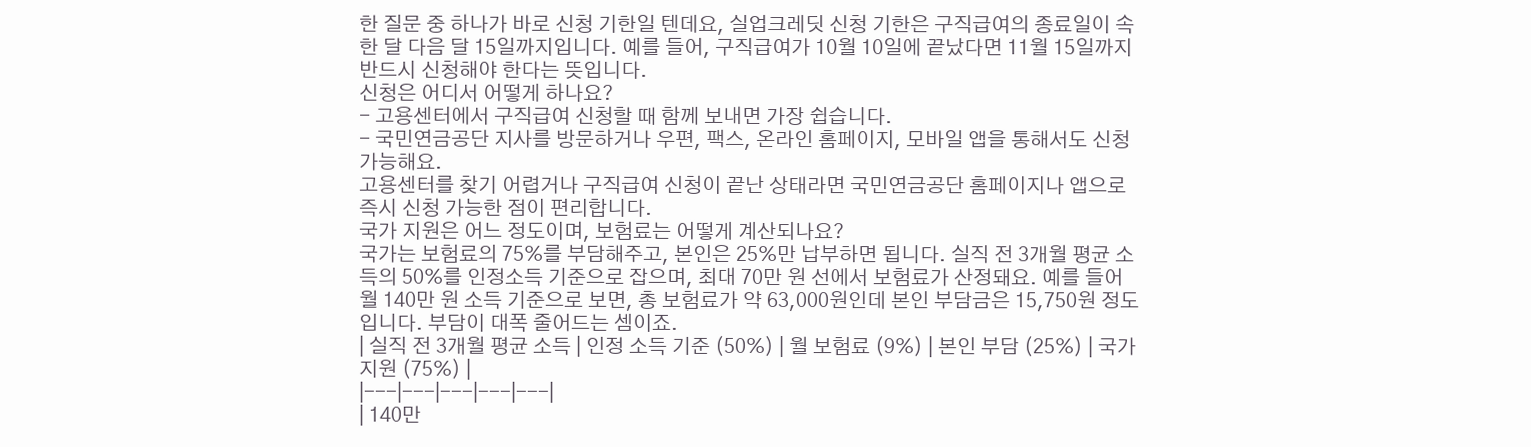한 질문 중 하나가 바로 신청 기한일 텐데요, 실업크레딧 신청 기한은 구직급여의 종료일이 속한 달 다음 달 15일까지입니다. 예를 들어, 구직급여가 10월 10일에 끝났다면 11월 15일까지 반드시 신청해야 한다는 뜻입니다.
신청은 어디서 어떻게 하나요?
- 고용센터에서 구직급여 신청할 때 함께 보내면 가장 쉽습니다.
- 국민연금공단 지사를 방문하거나 우편, 팩스, 온라인 홈페이지, 모바일 앱을 통해서도 신청 가능해요.
고용센터를 찾기 어렵거나 구직급여 신청이 끝난 상태라면 국민연금공단 홈페이지나 앱으로 즉시 신청 가능한 점이 편리합니다.
국가 지원은 어느 정도이며, 보험료는 어떻게 계산되나요?
국가는 보험료의 75%를 부담해주고, 본인은 25%만 납부하면 됩니다. 실직 전 3개월 평균 소득의 50%를 인정소득 기준으로 잡으며, 최대 70만 원 선에서 보험료가 산정돼요. 예를 들어 월 140만 원 소득 기준으로 보면, 총 보험료가 약 63,000원인데 본인 부담금은 15,750원 정도입니다. 부담이 대폭 줄어드는 셈이죠.
| 실직 전 3개월 평균 소득 | 인정 소득 기준 (50%) | 월 보험료 (9%) | 본인 부담 (25%) | 국가 지원 (75%) |
|---|---|---|---|---|
| 140만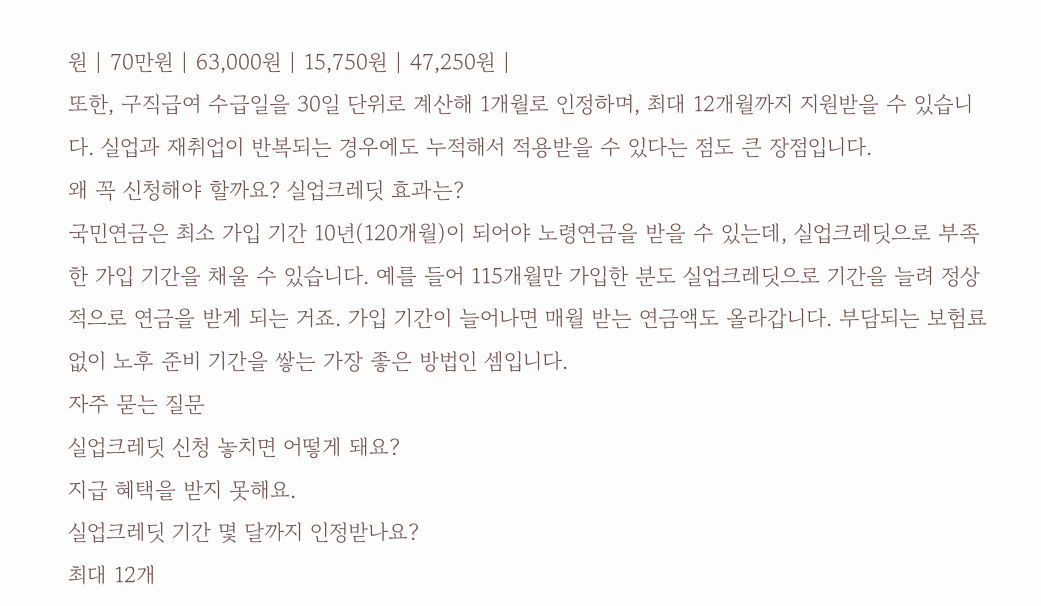원 | 70만원 | 63,000원 | 15,750원 | 47,250원 |
또한, 구직급여 수급일을 30일 단위로 계산해 1개월로 인정하며, 최대 12개월까지 지원받을 수 있습니다. 실업과 재취업이 반복되는 경우에도 누적해서 적용받을 수 있다는 점도 큰 장점입니다.
왜 꼭 신청해야 할까요? 실업크레딧 효과는?
국민연금은 최소 가입 기간 10년(120개월)이 되어야 노령연금을 받을 수 있는데, 실업크레딧으로 부족한 가입 기간을 채울 수 있습니다. 예를 들어 115개월만 가입한 분도 실업크레딧으로 기간을 늘려 정상적으로 연금을 받게 되는 거죠. 가입 기간이 늘어나면 매월 받는 연금액도 올라갑니다. 부담되는 보험료 없이 노후 준비 기간을 쌓는 가장 좋은 방법인 셈입니다.
자주 묻는 질문
실업크레딧 신청 놓치면 어떻게 돼요?
지급 혜택을 받지 못해요.
실업크레딧 기간 몇 달까지 인정받나요?
최대 12개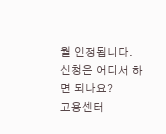월 인정됩니다.
신청은 어디서 하면 되나요?
고용센터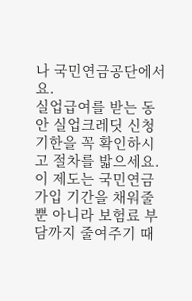나 국민연금공단에서요.
실업급여를 받는 동안 실업크레딧 신청 기한을 꼭 확인하시고 절차를 밟으세요. 이 제도는 국민연금 가입 기간을 채워줄 뿐 아니라 보험료 부담까지 줄여주기 때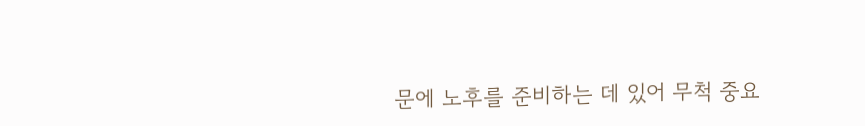문에 노후를 준비하는 데 있어 무척 중요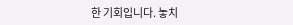한 기회입니다. 놓치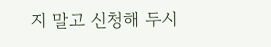지 말고 신청해 두시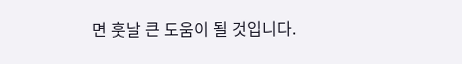면 훗날 큰 도움이 될 것입니다.